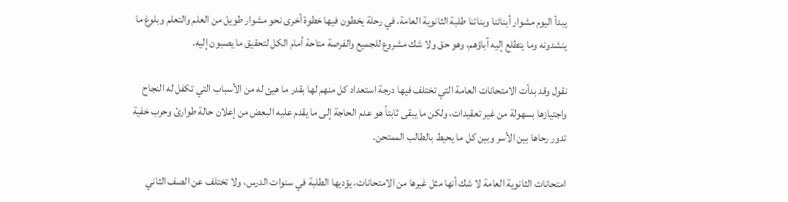يبدأ اليوم مشوار أبنائنا وبناتنا طلبة الثانوية العامة، في رحلة يخطون فيها خطوة أخرى نحو مشوار طويل من العلم والتعلم وبلوغ ما ينشدونه وما يتطلع إليه آباؤهم، وهو حق ولا شك مشروع للجميع والفرصة متاحة أمام الكل لتحقيق ما يصبون إليه.

نقول وقد بدأت الامتحانات العامة التي تختلف فيها درجة استعداد كل منهم لها بقدر ما هيئ له من الأسباب التي تكفل له النجاح واجتيازها بسهولة من غير تعقيدات، ولكن ما يبقى ثابتاً هو عدم الحاجة إلى ما يقدم عليه البعض من إعلان حالة طوارئ وحرب خفية تدور رحاها بين الأسر وبين كل ما يحيط بالطالب الممتحن.

امتحانات الثانوية العامة لا شك أنها مثل غيرها من الامتحانات، يؤديها الطلبة في سنوات الدرس، ولا تختلف عن الصف الثاني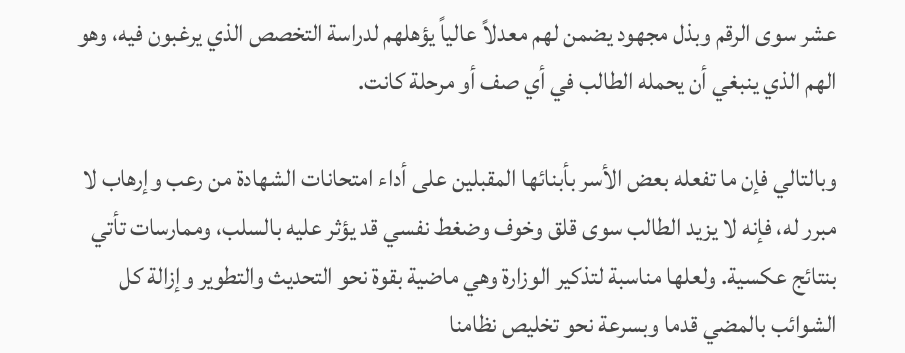عشر سوى الرقم وبذل مجهود يضمن لهم معدلاً عالياً يؤهلهم لدراسة التخصص الذي يرغبون فيه، وهو الهم الذي ينبغي أن يحمله الطالب في أي صف أو مرحلة كانت.

وبالتالي فإن ما تفعله بعض الأسر بأبنائها المقبلين على أداء امتحانات الشهادة من رعب وإرهاب لا مبرر له، فإنه لا يزيد الطالب سوى قلق وخوف وضغط نفسي قد يؤثر عليه بالسلب، وممارسات تأتي بنتائج عكسية. ولعلها مناسبة لتذكير الوزارة وهي ماضية بقوة نحو التحديث والتطوير وإزالة كل الشوائب بالمضي قدما وبسرعة نحو تخليص نظامنا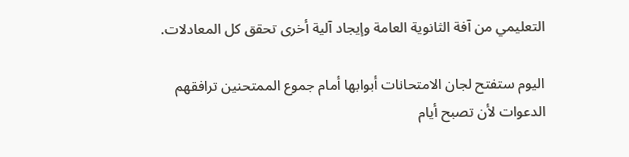التعليمي من آفة الثانوية العامة وإيجاد آلية أخرى تحقق كل المعادلات.

اليوم ستفتح لجان الامتحانات أبوابها أمام جموع الممتحنين ترافقهم الدعوات لأن تصبح أيام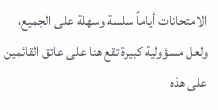الامتحانات أياماً سلسة وسهلة على الجميع، ولعل مسؤولية كبيرة تقع هنا على عاتق القائمين على هذه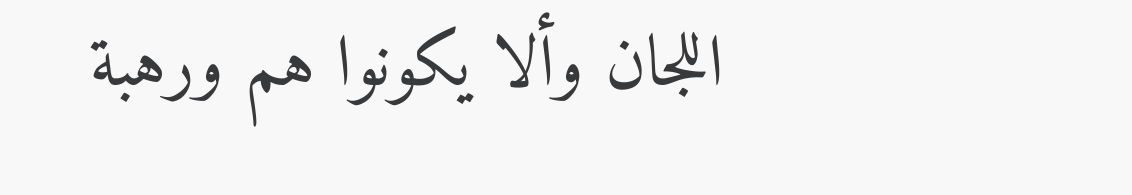اللجان وألا يكونوا هم ورهبة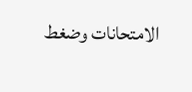الامتحانات وضغط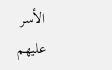الأسر عليهم